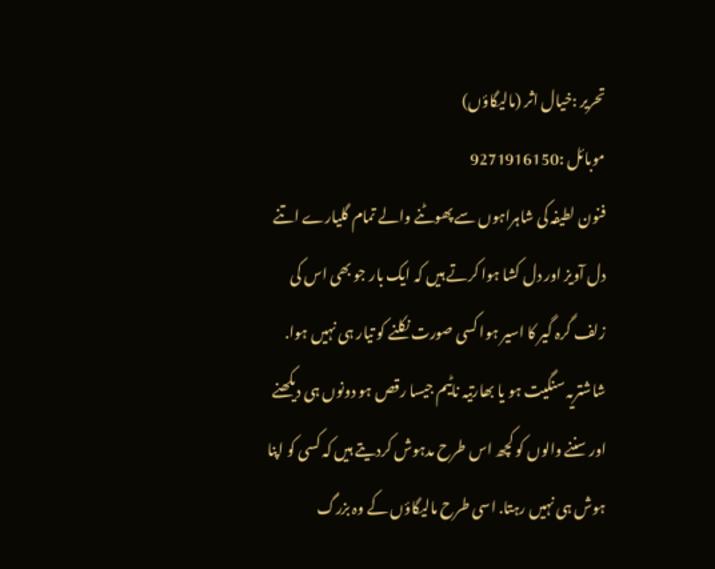تحریر :خیال اثر (مالیگاؤں)
موبائل :9271916150
فنون لطیفہ کی شاہراہوں سے پھوٹنے والے تمام گلیارے اتنے دل آویز اور دل کشا ہوا کرتے ہیں کہ ایک بار جو بھی اس کی زلف گرہ گیر کا اسیر ہوا کسی صورت نکلنے کو تیار ہی نہیں ہوا. شاشتریہ سنگیت ہو یا بھارتیہ ناٹیم جیسا رقص ہو دونوں ہی دیکھنے اور سننے والوں کو کچھ اس طرح مدہوش کردیتے ہیں کہ کسی کو اپنا ہوش ہی نہیں رہتا. اسی طرح مالیگاؤں کے وہ بزرگ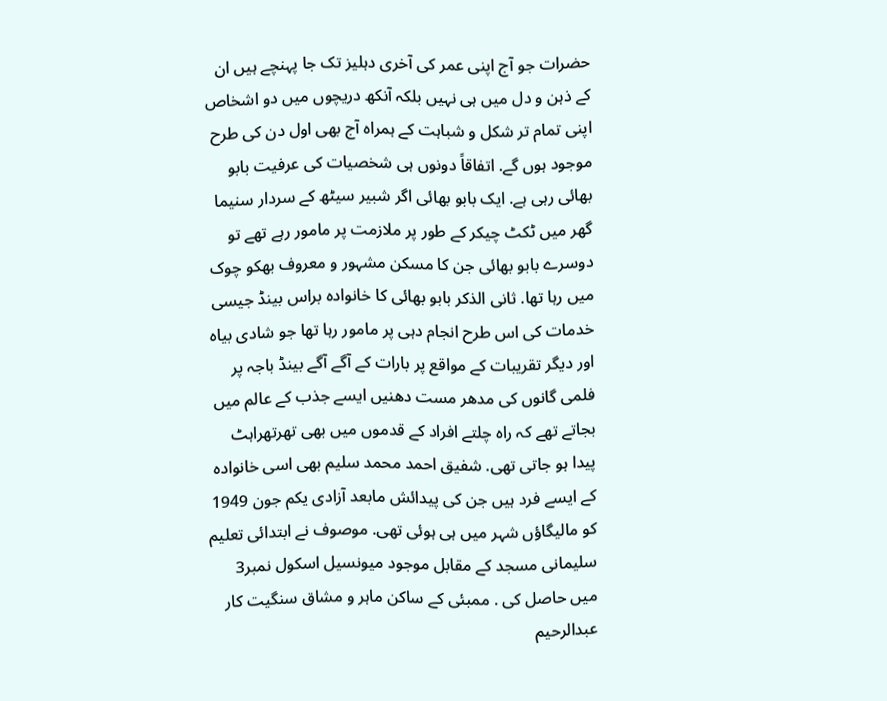حضرات جو آج اپنی عمر کی آخری دہلیز تک جا پہنچے ہیں ان کے ذہن و دل میں ہی نہیں بلکہ آنکھ دریچوں میں دو اشخاص اپنی تمام تر شکل و شباہت کے ہمراہ آج بھی اول دن کی طرح موجود ہوں گے. اتفاقاً دونوں ہی شخصیات کی عرفیت بابو بھائی رہی ہے. ایک بابو بھائی اگر شبیر سیٹھ کے سردار سنیما گھر میں ٹکٹ چیکر کے طور پر ملازمت پر مامور رہے تھے تو دوسرے بابو بھائی جن کا مسکن مشہور و معروف بھکو چوک میں رہا تھا. ثانی الذکر بابو بھائی کا خانوادہ براس بینڈ جیسی خدمات کی اس طرح انجام دہی پر مامور رہا تھا جو شادی بیاہ اور دیگر تقریبات کے مواقع پر بارات کے آگے آگے بینڈ باجہ پر فلمی گانوں کی مدھر مست دھنیں ایسے جذب کے عالم میں بجاتے تھے کہ راہ چلتے افراد کے قدموں میں بھی تھرتھراہٹ پیدا ہو جاتی تھی. شفیق احمد محمد سلیم بھی اسی خانوادہ کے ایسے فرد ہیں جن کی پیدائش مابعد آزادی یکم جون 1949 کو مالیگاؤں شہر میں ہی ہوئی تھی. موصوف نے ابتدائی تعلیم سلیمانی مسجد کے مقابل موجود میونسیل اسکول نمبر3 میں حاصل کی . ممبئی کے ساکن ماہر و مشاق سنگیت کار عبدالرحیم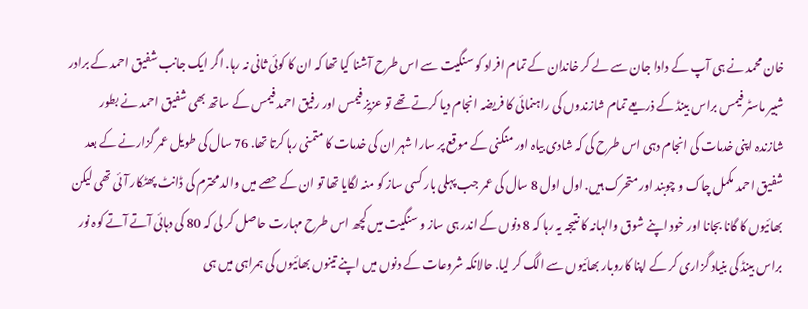خان محمد نے ہی آپ کے دادا جان سے لے کر خاندان کے تمام افراد کو سنگیت سے اس طرح آشنا کیا تھا کہ ان کا کوئی ثانی نہ رہا. اگر ایک جانب شفیق احمد کے برادر شبیر ماسٹر فیمس براس بینڈ کے ذریعے تمام شازندوں کی راہنمائی کا فریضہ انجام دیا کرتے تھے تو عزیز فیمس اور رفیق احمد فیمس کے ساتھ بھی شفیق احمد نے بطور شازندہ اپنی خدمات کی انجام دہی اس طرح کی کہ شادی بیاہ اور منگنی کے موقع پر سارا شہر ان کی خدمات کا متمنی رہا کرتا تھا. 76 سال کی طویل عمر گزارنے کے بعد شفیق احمد مکمل چاک و چوبند اور متحرک ہیں. اول اول 8 سال کی عمر جب پہلی بار کسی ساز کو منہ لگایا تھا تو ان کے حصے میں والد محترم کی ڈانٹ پھٹکار آئی تھی لیکن بھائیوں کا گانا بجانا اور خود اپنے شوق والہانہ کا نتیجہ یہ رہا کہ 8 دنوں کے اندر ہی ساز و سنگیت میں کچھ اس طرح مہارت حاصل کر لی کہ 80 کی دہائی آتے آتے کوہ نور براس بینڈ کی بنیاد گزاری کر کے اپنا کاروبار بھائیوں سے الگ کر لیا. حالانکہ شروعات کے دنوں میں اپنے تینوں بھائیوں کی ہمراہی میں ہی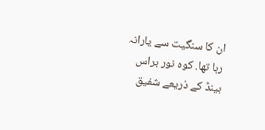ان کا سنگیت سے یارانہ رہا تھا. کوہ نور براس بینڈ کے ذریعے شفیق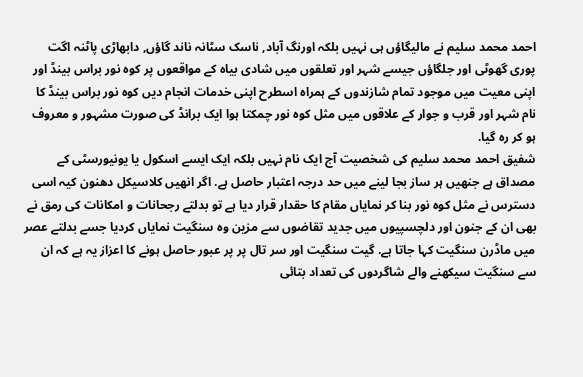احمد محمد سلیم نے مالیگاؤں ہی نہیں بلکہ اورنگ آباد, ناسک سٹانہ ناند گاؤں, دابھاڑی پاٹنہ اگت پوری گھوٹی اور جلگاؤں جیسے شہر اور تعلقوں میں شادی بیاہ کے مواقعوں پر کوہ نور براس بینڈ اور اپنی معیت میں موجود تمام شازندوں کے ہمراہ اسطرح اپنی خدمات انجام دیں کوہ نور براس بینڈ کا نام شہر اور قرب و جوار کے علاقوں میں مثل کوہ نور چمکتا ہوا ایک برانڈ کی صورت مشہور و معروف ہو کر رہ گیا.
شفیق احمد محمد سلیم کی شخصیت آج ایک نام نہیں بلکہ ایک ایسے اسکول یا یونیورسٹی کے مصداق ہے جنھیں ہر ساز بجا لینے میں حد درجہ اعتبار حاصل ہے. اگر انھیں کلاسیکل دھنون کیہ اسی دسترس نے مثل کوہ نور بنا کر نمایاں مقام کا حقدار قرار دیا ہے تو بدلتے رجحانات و امکانات کی رمق نے بھی ان کے جنون اور دلچسپیوں میں جدید تقاضوں سے مزین وہ سنگیت نمایاں کردیا جسے بدلتے عصر میں ماڈرن سنگیت کہا جاتا ہے. گیت سنگیت اور سر تال پر پر عبور حاصل ہونے کا اعزاز یہ ہے کہ ان سے سنگیت سیکھنے والے شاگردوں کی تعداد بتائی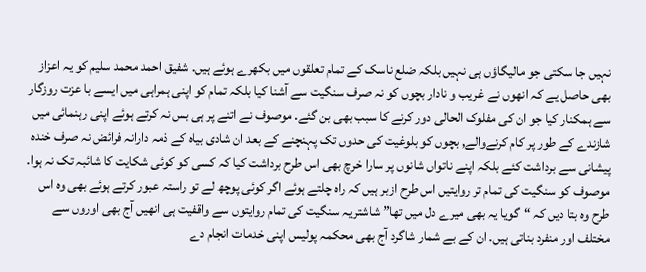نہیں جا سکتی جو مالیگاؤں ہی نہیں بلکہ ضلع ناسک کے تمام تعلقوں میں بکھرے ہوئے ہیں. شفیق احمد محمد سلیم کو یہ اعزاز بھی حاصل یے کہ انھوں نے غریب و نادار بچوں کو نہ صرف سنگیت سے آشنا کیا بلکہ تمام کو اپنی ہمراہی میں ایسے با عزت روزگار سے ہمکنار کیا جو ان کی مفلوک الحالی دور کرنے کا سبب بھی بن گئے. موصوف نے اتنے پر ہی بس نہ کرتے ہوئے اپنی رہنمائی میں شازندے کے طور پر کام کرنےوالے, بچوں کو بلوغیت کی حدوں تک پہنچنے کے بعد ان شادی بیاہ کے ذمہ دارانہ فرائض نہ صرف خندہ پیشانی سے برداشت کئے بلکہ اپنے ناتواں شانوں پر سارا خرچ بھی اس طرح برداشت کیا کہ کسی کو کوئی شکایت کا شائبہ تک نہ ہوا. موصوف کو سنگیت کی تمام تر روایتیں اس طرح ازبر ہیں کہ راہ چلتے ہوئے اگر کوئی پوچھ لے تو راستہ عبور کرتے ہوئے بھی وہ اس طرح وہ بتا دیں کہ “گویا یہ بھی میرے دل میں تھا” شاشتریہ سنگیت کی تمام روایتوں سے واقفیت ہی انھیں آج بھی اوروں سے مختلف اور منفرد بناتی ہیں. ان کے بے شمار شاگرد آج بھی محکمہ پولیس اپنی خدمات انجام دے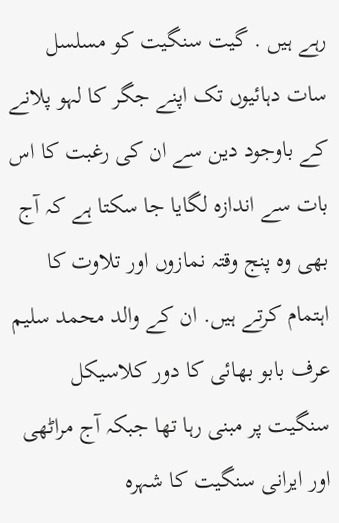رہے ہیں . گیت سنگیت کو مسلسل سات دہائیوں تک اپنے جگر کا لہو پلانے کے باوجود دین سے ان کی رغبت کا اس بات سے اندازہ لگایا جا سکتا ہے کہ آج بھی وہ پنج وقتہ نمازوں اور تلاوت کا اہتمام کرتے ہیں. ان کے والد محمد سلیم عرف بابو بھائی کا دور کلاسیکل سنگیت پر مبنی رہا تھا جبکہ آج مراٹھی اور ایرانی سنگیت کا شہرہ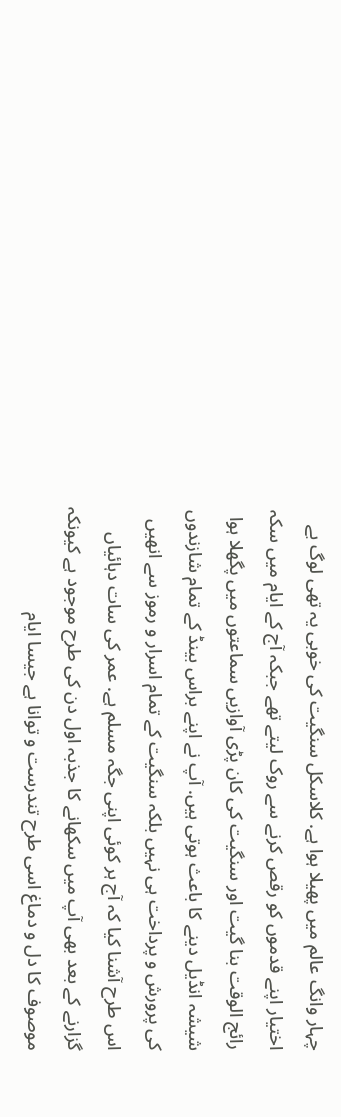چہار وانگ عالم میں پھیلا ہوا ہے. کلاسکل سنگیت کی خوبی یہ تھی لوگ بے اختیار اپنے قدموں کو رقص کرنے سے روک لیتے تھے جبکہ آج کے ایام میں سکہ رائج الوقت بنا گیت اور سنگیت کی کان پڑی آوازیں سماعتوں میں پگھلا ہوا شیشہ انڈیل دینے کا باعث ہوتی ہیں. آپ نے اپنے براس بینڈ کے تمام شازندوں کی پرورش و پرداخت ہی نہیں بلکہ سنگیت کے تمام اسرار و رموز سے انھیں اس طرح آشنا کیا کہ آج ہر کوئی اپنی جگہ مسلم ہے. عمر کی سات دہائیاں گزارنے کے بعد بھی آپ میں سکھانے کا جذبہ اول دن کی طرح موجود ہے کیونکہ موصوف کا دل و دماغ اسی طرح تندرست و توانا ہے جیسا ایام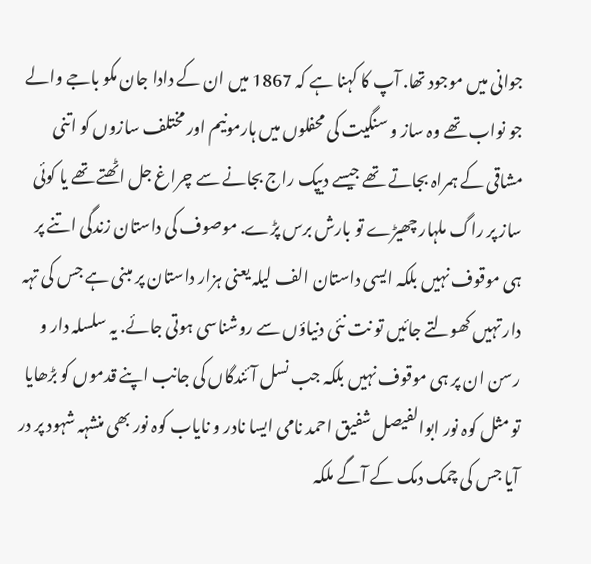جوانی میں موجود تھا. آپ کا کہنا ہے کہ 1867 میں ان کے دادا جان مکو باجے والے جو نواب تھے وہ ساز و سنگیت کی محفلوں میں ہارمونیم اور مختلف سازوں کو اتنی مشاقی کے ہمراہ بجاتے تھے جیسے دیپک راج بجانے سے چراغ جل اٹھتے تھے یا کوئی ساز پر راگ ملہار چھیڑے تو بارش برس پڑے. موصوف کی داستان زندگی اتنے پر ہی موقوف نہیں بلکہ ایسی داستان الف لیلہ یعنی ہزار داستان پر مبنی ہے جس کی تہہ دار تہیں کھولتے جائیں تو نت نئی دنیاؤں سے روشناسی ہوتی جائے. یہ سلسلہ دار و رسن ان پر ہی موقوف نہیں بلکہ جب نسل آئندگاں کی جانب اپنے قدموں کو بڑھایا تو مثل کوہ نور ابوالفیصل شفیق احمد نامی ایسا نادر و نایاب کوہ نور بھی منشہہ شہود پر در آیا جس کی چمک دمک کے آگے ملکہ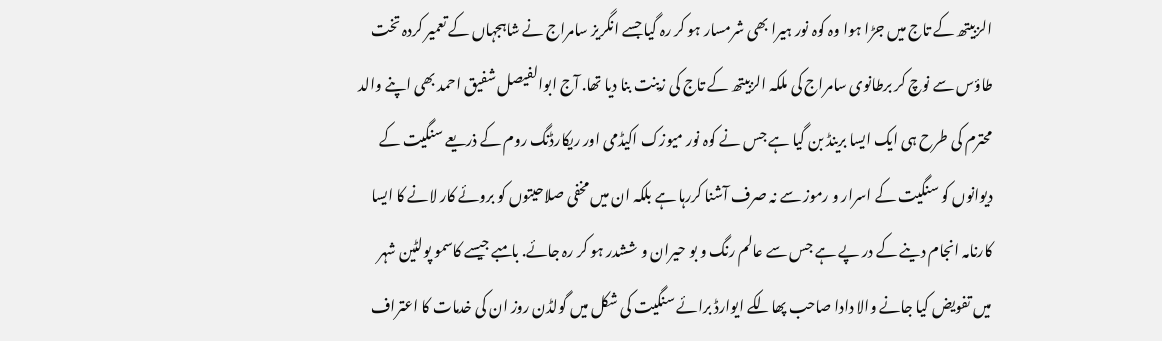الزبیتھ کے تاج میں جڑا ہوا وہ کوہ نور ہیرا بھی شرمسار ہو کر رہ گیا جسے انگریز سامراج نے شاہجہاں کے تعمیر کردہ تخت طاؤس سے نوچ کر برطانوی سامراج کی ملکہ الزبیتھ کے تاج کی زینت بنا دیا تھا. آج ابوالفیصل شفیق احمد بھی اپنے والد محترم کی طرح ہی ایک ایسا برینڈ بن گیا ہے جس نے کوہ نور میوزک اکیڈمی اور ریکارڈنگ روم کے ذریعے سنگیت کے دیوانوں کو سنگیت کے اسرار و رموز سے نہ صرف آشنا کررہا ہے بلکہ ان میں مخفی صلاحیتوں کو بروئے کار لانے کا ایسا کارنامہ انجام دینے کے در پے ہے جس سے عالم رنگ و بو حیران و ششدر ہو کر رہ جائے. بامبے جیسے کاسمو پولٹین شہر میں تفویض کیا جانے والا دادا صاحب پھالکے ایوارڈ برائے سنگیت کی شکل میں گولڈن روز ان کی خدمات کا اعتراف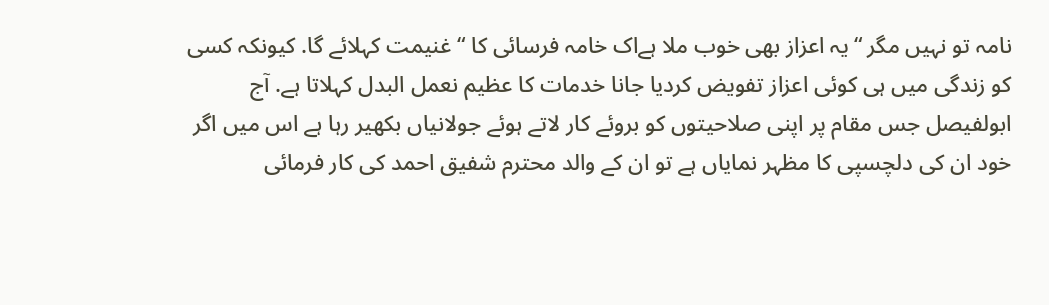نامہ تو نہیں مگر “یہ اعزاز بھی خوب ملا ہےاک خامہ فرسائی کا “غنیمت کہلائے گا. کیونکہ کسی کو زندگی میں ہی کوئی اعزاز تفویض کردیا جانا خدمات کا عظیم نعمل البدل کہلاتا ہے. آج ابولفیصل جس مقام پر اپنی صلاحیتوں کو بروئے کار لاتے ہوئے جولانیاں بکھیر رہا ہے اس میں اگر خود ان کی دلچسپی کا مظہر نمایاں ہے تو ان کے والد محترم شفیق احمد کی کار فرمائی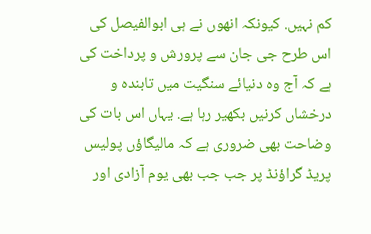کم نہیں. کیونکہ انھوں نے ہی ابوالفیصل کی اس طرح جی جان سے پرورش و پرداخت کی ہے کہ آج وہ دنیائے سنگیت میں تابندہ و درخشاں کرنیں بکھیر رہا ہے. یہاں اس بات کی وضاحت بھی ضروری ہے کہ مالیگاؤں پولیس پریڈ گراؤنڈ پر جب جب بھی یوم آزادی اور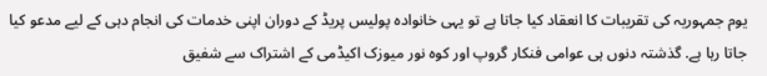یوم جمہوریہ کی تقریبات کا انعقاد کیا جاتا ہے تو یہی خانوادہ پولیس پریڈ کے دوران اپنی خدمات کی انجام دہی کے لیے مدعو کیا جاتا رہا ہے. گذشتہ دنوں ہی عوامی فنکار گروپ اور کوہ نور میوزک اکیڈمی کے اشتراک سے شفیق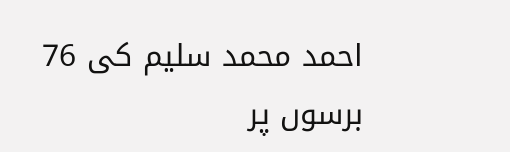احمد محمد سلیم کی 76 برسوں پر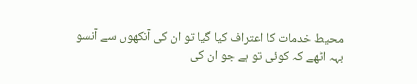محیط خدمات کا اعتراف کیا گیا تو ان کی آنکھوں سے آنسو بہہ اٹھے کہ کوئی تو ہے جو ان کی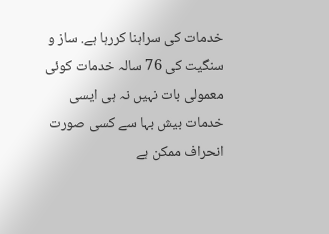خدمات کی سراہنا کررہا ہے. ساز و سنگیت کی 76 سالہ خدمات کوئی معمولی بات نہیں نہ ہی ایسی خدمات بیش بہا سے کسی صورت انحراف ممکن ہے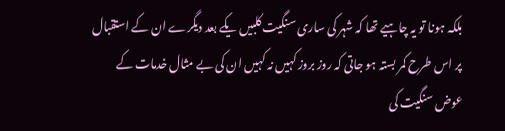بلکہ ہونا تو یہ چاہیے تھا کہ شہر کی ساری سنگیت کلبیں یکے بعد دیگرے ان کے استقبال پر اس طرح کمر بستہ ہو جاتی کہ روز بروز کہیں نہ کہیں ان کی بے مثال خدمات کے عوض سنگیت کی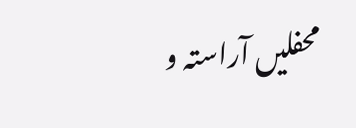محفلیں آراستہ و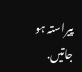پیراستہ ہو جاتیں.